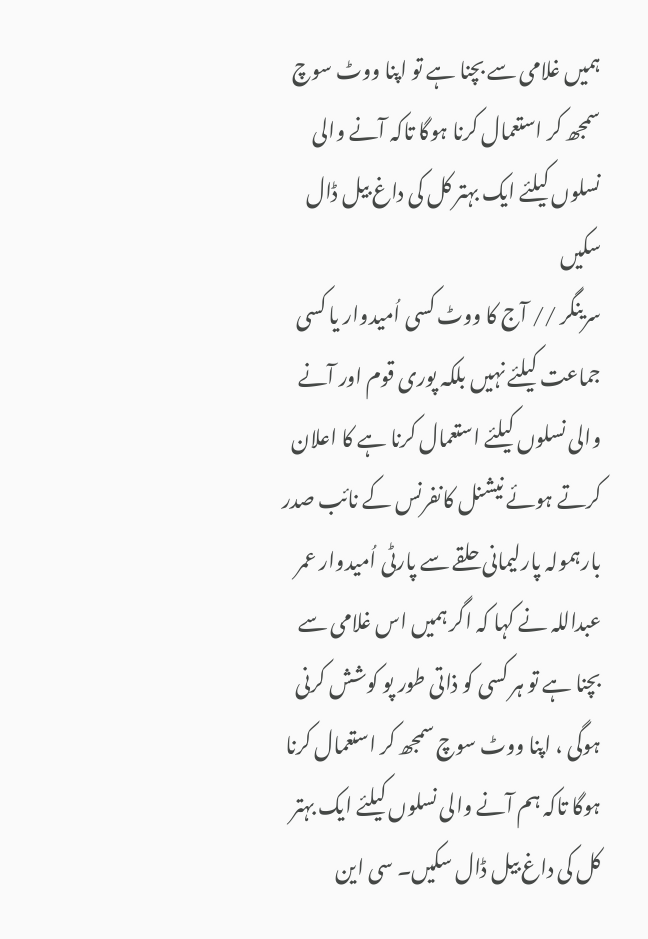ہمیں غلامی سے بچنا ہے تو اپنا ووٹ سوچ سمجھ کر استعمال کرنا ہوگا تاکہ آنے والی نسلوں کیلئے ایک بہتر کل کی داغ بیل ڈال سکیں
سرینگر // آج کا ووٹ کسی اُمیدوار یا کسی جماعت کیلئے نہیں بلکہ پوری قوم اور آنے والی نسلوں کیلئے استعمال کرنا ہے کا اعلان کرتے ہوئے نیشنل کانفرنس کے نائب صدر بارہمولہ پارلیمانی حلقے سے پارٹی اُمیدوار عمر عبداللہ نے کہا کہ اگر ہمیں اس غلامی سے بچنا ہے تو ہر کسی کو ذاتی طور پو کوشش کرنی ہوگی ، اپنا ووٹ سوچ سمجھ کر استعمال کرنا ہوگا تاکہ ہم آنے والی نسلوں کیلئے ایک بہتر کل کی داغ بیل ڈال سکیں۔ سی این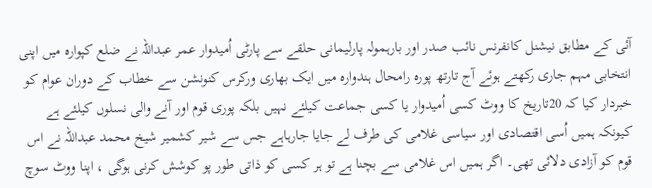آئی کے مطابق نیشنل کانفرنس نائب صدر اور بارہمولہ پارلیمانی حلقے سے پارٹی اُمیدوار عمر عبداللہ نے ضلع کپوارہ میں اپنی انتخابی مہم جاری رکھتے ہوئے آج تارتھ پورہ رامحال ہندوارہ میں ایک بھاری ورکرس کنونشن سے خطاب کے دوران عوام کو خبردار کیا کہ 20تاریخ کا ووٹ کسی اُمیدوار یا کسی جماعت کیلئے نہیں بلکہ پوری قوم اور آنے والی نسلوں کیلئے ہے کیونکہ ہمیں اُسی اقتصادی اور سیاسی غلامی کی طرف لے جایا جارہاہے جس سے شیر کشمیر شیخ محمد عبداللہ نے اس قوم کو آزادی دلائی تھی۔ اگر ہمیں اس غلامی سے بچنا ہے تو ہر کسی کو ذاتی طور پو کوشش کرنی ہوگی ، اپنا ووٹ سوچ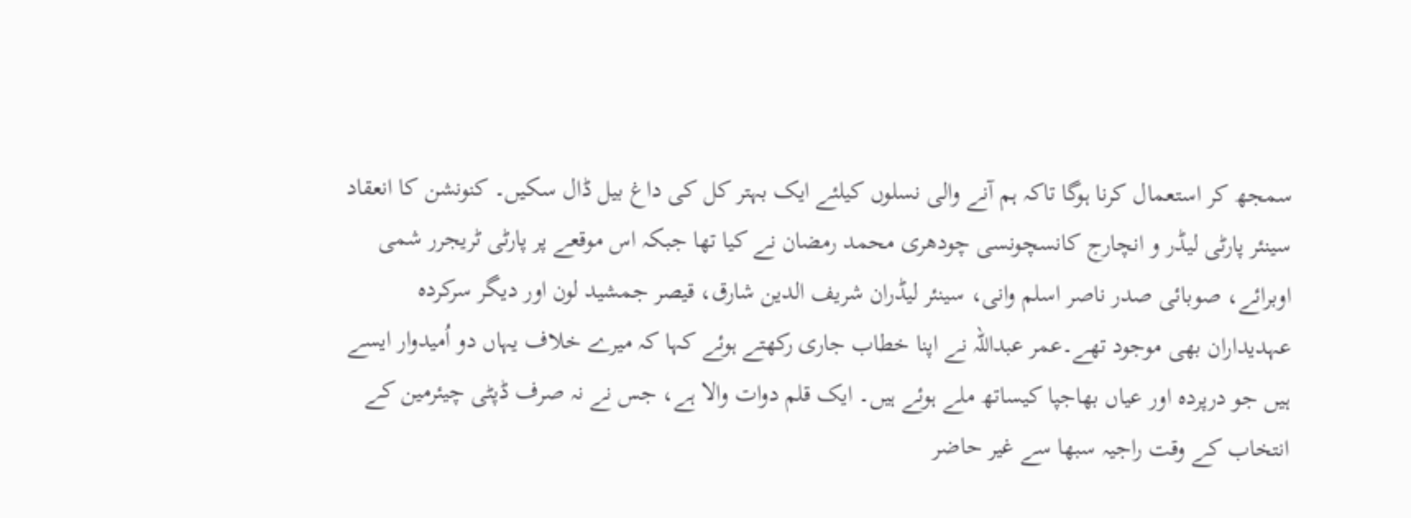سمجھ کر استعمال کرنا ہوگا تاکہ ہم آنے والی نسلوں کیلئے ایک بہتر کل کی داغ بیل ڈال سکیں۔ کنونشن کا انعقاد سینئر پارٹی لیڈر و انچارج کانسچونسی چودھری محمد رمضان نے کیا تھا جبکہ اس موقعے پر پارٹی ٹریجرر شمی اوبرائے، صوبائی صدر ناصر اسلم وانی، سینئر لیڈران شریف الدین شارق، قیصر جمشید لون اور دیگر سرکردہ عہدیداران بھی موجود تھے۔عمر عبداللہ نے اپنا خطاب جاری رکھتے ہوئے کہا کہ میرے خلاف یہاں دو اُمیدوار ایسے ہیں جو درپردہ اور عیاں بھاجپا کیساتھ ملے ہوئے ہیں۔ ایک قلم دوات والا ہے، جس نے نہ صرف ڈپٹی چیئرمین کے انتخاب کے وقت راجیہ سبھا سے غیر حاضر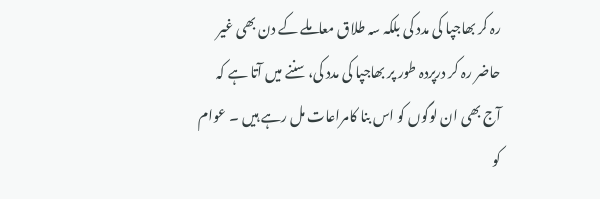رہ کر بھاجپا کی مدد کی بلکہ سہ طلاق معاملے کے دن بھی غیر حاضر رہ کر درپردہ طور پر بھاجپا کی مدد کی، سننے میں آتا ہے کہ آج بھی ان لوگوں کو اس بنا کامراعات مل رہے ہیں ۔ عوام کو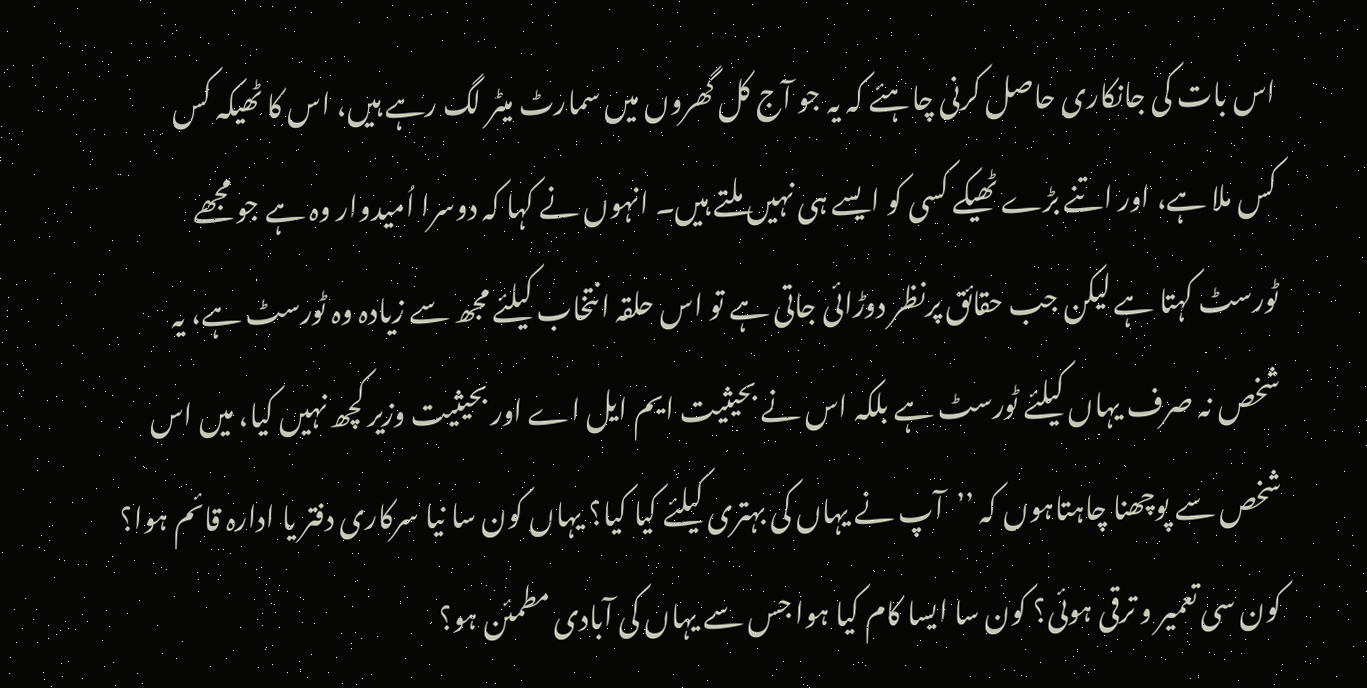اس بات کی جانکاری حاصل کرنی چاہئے کہ یہ جو آج کل گھروں میں سمارٹ میٹر لگ رہے ہیں، اس کا ٹھیکہ کس کس ملا ہے، اور اتنے بڑے ٹھیکے کسی کو ایسے ہی نہیں ملتے ہیں۔ انہوں نے کہا کہ دوسرا اُمیدوار وہ ہے جو مجھے ٹورسٹ کہتا ہے لیکن جب حقائق پرنظر دوڑائی جاتی ہے تو اس حلقہ انتخاب کیلئے مجھ سے زیادہ وہ ٹورسٹ ہے، یہ شخص نہ صرف یہاں کیلئے ٹورسٹ ہے بلکہ اس نے بحیثیت ایم ایل اے اور بحیثیت وزیر کچھ نہیں کیا، میں اس شخص سے پوچھنا چاہتاہوں کہ ’’آپ نے یہاں کی بہتری کیلئے کیا کیا؟ یہاں کون سا نیا سرکاری دفتر یا ادارہ قائم ہوا؟ کون سی تعمیر و ترقی ہوئی؟ کون سا ایسا کام کیا ہوا جس سے یہاں کی آبادی مطمئن ہو؟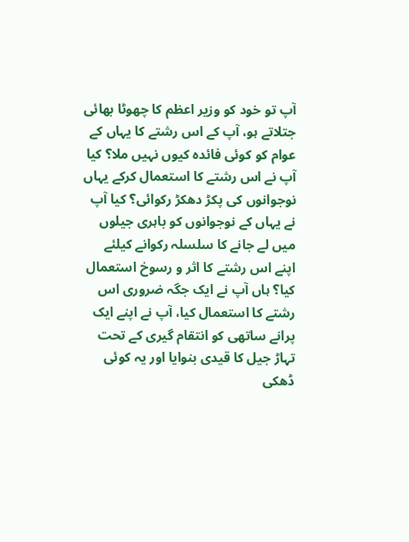آپ تو خود کو وزیر اعظم کا چھوٹا بھائی جتلاتے ہو، آپ کے اس رشتے کا یہاں کے عوام کو کوئی فائدہ کیوں نہیں ملا؟ کیا آپ نے اس رشتے کا استعمال کرکے یہاں نوجوانوں کی پکڑ دھکڑ رکوائی؟ کیا آپ نے یہاں کے نوجوانوں کو باہری جیلوں میں لے جانے کا سلسلہ رکوانے کیلئے اپنے اس رشتے کا اثر و رسوخ استعمال کیا؟ ہاں آپ نے ایک جگہ ضروری اس رشتے کا استعمال کیا، آپ نے اپنے ایک پرانے ساتھی کو انتقام گیری کے تحت تہاڑ جیل کا قیدی بنوایا اور یہ کوئی ڈھکی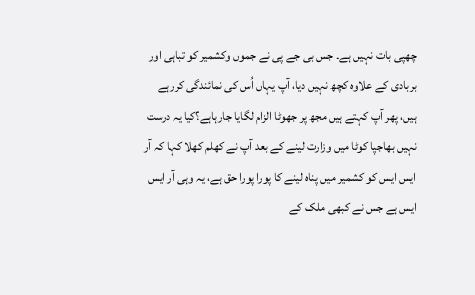چھپی بات نہیں ہے۔ جس بی جے پی نے جموں وکشمیر کو تباہی اور بربادی کے علاوہ کچھ نہیں دیا، آپ یہاں اُس کی نمائندگی کررہے ہیں، پھر آپ کہتے ہیں مجھ پر جھوٹا الزام لگایا جارہاہے؟کیا یہ درست نہیں بھاجپا کوٹا میں وزارت لینے کے بعد آپ نے کھلم کھلا کہا کہ آر ایس ایس کو کشمیر میں پناہ لینے کا پورا پورا حق ہے، یہ وہی آر ایس ایس ہے جس نے کبھی ملک کے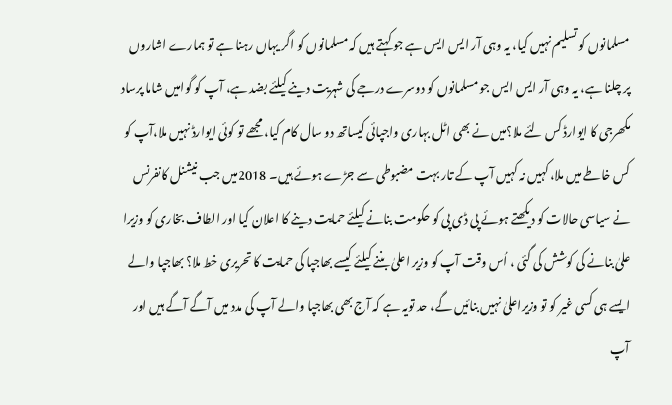مسلمانوں کو تسلیم نہیں کیا، یہ وہی آر ایس ایس ہے جو کہتے ہیں کہ مسلمانوں کو اگر یہاں رہنا ہے تو ہمارے اشاروں پر چلنا ہے، یہ وہی آر ایس ایس جو مسلمانوں کو دوسرے درجے کی شہریت دینے کیلئے بضد ہے، آپ کو گوامیں شاما پرساد مکھرجی کا ایوارڈ کس لئے ملا؟میں نے بھی اٹل بہاری واجپائی کیساتھ دو سال کام کیا، مجھے تو کوئی ایوارڈ نہیں ملا،آپ کو کس خاطے میں ملا، کہیں نہ کہیں آپ کے تار بہت مضبوطی سے جڑے ہوئے ہیں۔ 2018میں جب نیشنل کانفرنس نے سیاسی حالات کو دیکھتے ہوئے پی ڈی پی کو حکومت بنانے کیلئے حمایت دینے کا اعلان کیا اور الطاف بخاری کو وزیرا علیٰ بنانے کی کوشش کی گئی ، اُس وقت آپ کو وزیر اعلیٰ بننے کیلئے کیسے بھاجپا کی حمایت کا تحریری خط ملا؟ بھاجپا والے ایسے ہی کسی غیر کو تو وزیراعلیٰ نہیں بنائیں گے، حد تویہ ہے کہ آج بھی بھاجپا والے آپ کی مدد میں آگے آگے ہیں اور آپ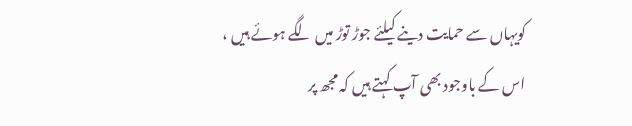کویہاں سے حمایت دینے کیلئے جوڑ توڑ میں لگے ہوئے ہیں ، اس کے باوجود بھی آپ کہتے ہیں کہ مجھ پر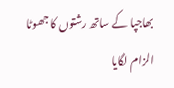بھاجپا کے ساتھ رشتوں کا جھوٹا الزام لگایا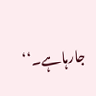جارہاہے۔‘‘